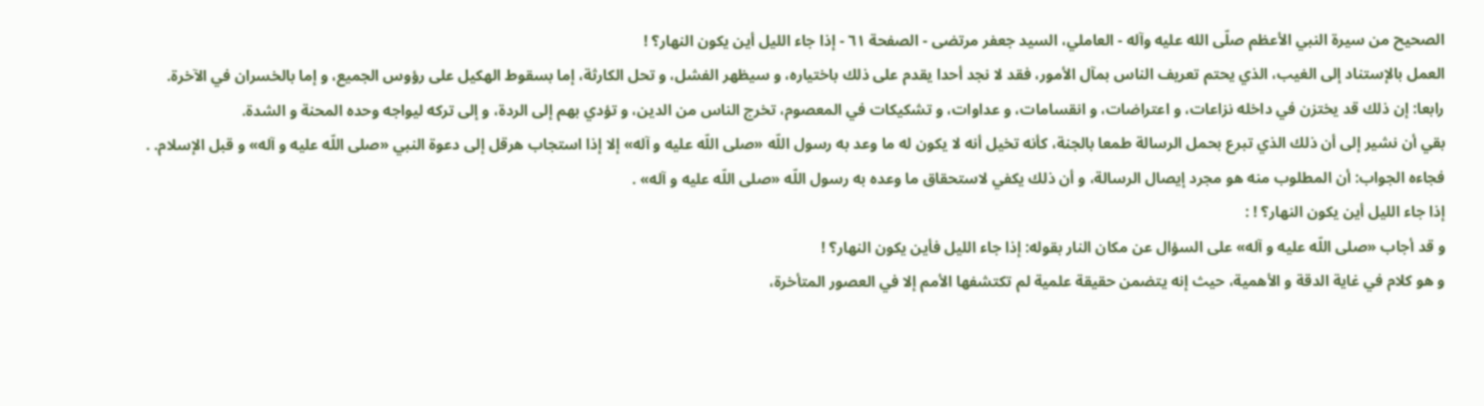الصحيح من سيرة النبي الأعظم صلّى الله عليه وآله - العاملي، السيد جعفر مرتضى - الصفحة ٦١ - إذا جاء الليل أين يكون النهار؟ !
العمل بالإستناد إلى الغيب، الذي يحتم تعريف الناس بمآل الأمور، فقد لا نجد أحدا يقدم على ذلك باختياره، و سيظهر الفشل، و تحل الكارثة، إما بسقوط الهكيل على رؤوس الجميع، و إما بالخسران في الآخرة.
رابعا: إن ذلك قد يختزن في داخله نزاعات، و اعتراضات، و انقسامات، و عداوات، و تشكيكات في المعصوم، تخرج الناس من الدين، و تؤدي بهم إلى الردة، و إلى تركه ليواجه وحده المحنة و الشدة.
بقي أن نشير إلى أن ذلك الذي تبرع بحمل الرسالة طمعا بالجنة، كأنه تخيل أنه لا يكون له ما وعد به رسول اللّه «صلى اللّه عليه و آله» إلا إذا استجاب هرقل إلى دعوة النبي «صلى اللّه عليه و آله» و قبل الإسلام. .
فجاءه الجواب: أن المطلوب منه هو مجرد إيصال الرسالة، و أن ذلك يكفي لاستحقاق ما وعده به رسول اللّه «صلى اللّه عليه و آله» .
إذا جاء الليل أين يكون النهار؟ ! :
و قد أجاب «صلى اللّه عليه و آله» على السؤال عن مكان النار بقوله: إذا جاء الليل فأين يكون النهار؟ !
و هو كلام في غاية الدقة و الأهمية، حيث إنه يتضمن حقيقة علمية لم تكتشفها الأمم إلا في العصور المتأخرة،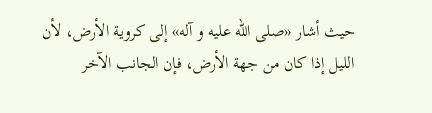حيث أشار «صلى اللّه عليه و آله» إلى كروية الأرض، لأن الليل إذا كان من جهة الأرض، فإن الجانب الآخر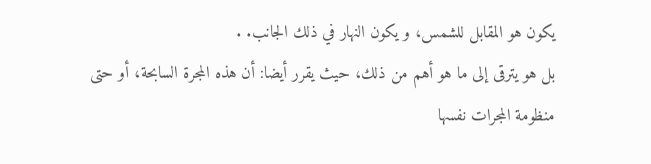يكون هو المقابل للشمس، و يكون النهار في ذلك الجانب. .
بل هو يترقى إلى ما هو أهم من ذلك، حيث يقرر أيضا: أن هذه المجرة السابحة، أو حتى منظومة المجرات نفسها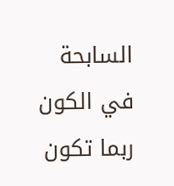السابحة في الكون ربما تكون